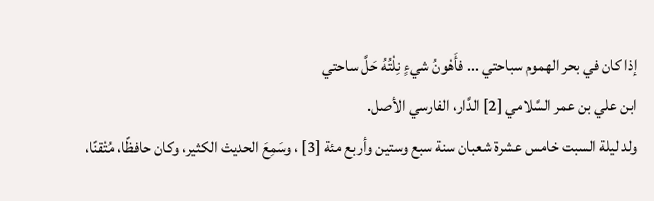إذا كان في بحر الهموم سباحتي ... فأَهْونُ شيءٍ نِلْتُهُ حَلَّ ساحتي
ابن علي بن عمر السَّلامي [2] الدَّار، الفارسي الأصل.
ولد ليلة السبت خامس عشرة شعبان سنة سبع وستين وأربع مئة [3] ، وسَمِعَ الحديث الكثير، وكان حافظًا، مُتْقنًا،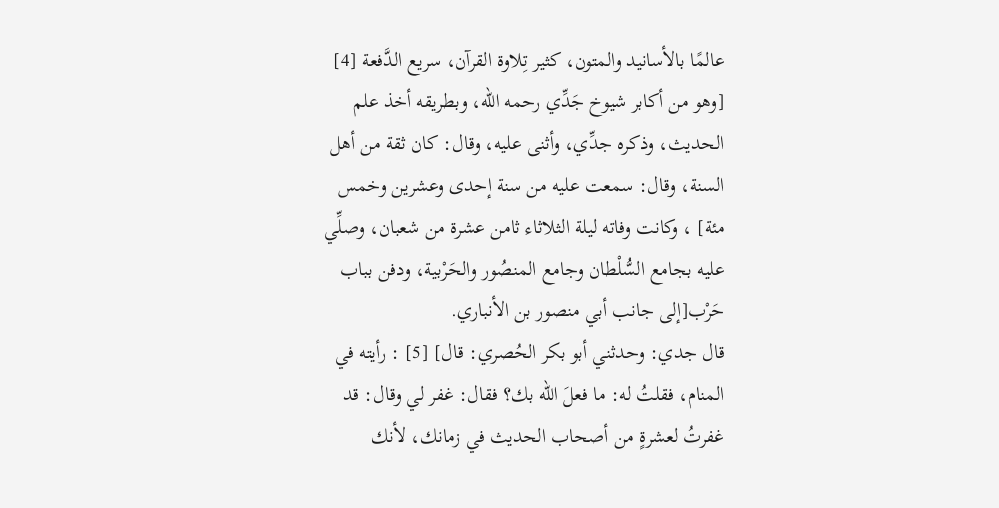عالمًا بالأسانيد والمتون، كثير تِلاوة القرآن، سريع الدَّفعة [4] [وهو من أكابر شيوخ جَدِّي رحمه الله، وبطريقه أخذ علم الحديث، وذكره جدِّي، وأثنى عليه، وقال: كان ثقة من أهل السنة، وقال: سمعت عليه من سنة إحدى وعشرين وخمس مئة] ، وكانت وفاته ليلة الثلاثاء ثامن عشرة من شعبان، وصلِّي عليه بجامع السُّلْطان وجامع المنصُور والحَرْبية، ودفن بباب حَرْب[إلى جانب أبي منصور بن الأنباري.
قال جدي: وحدثني أبو بكر الحُصري: قال] [5] : رأيته في المنام، فقلتُ له: ما فعلَ الله بك؟ فقال: غفر لي وقال: قد غفرتُ لعشرةٍ من أصحاب الحديث في زمانك، لأنك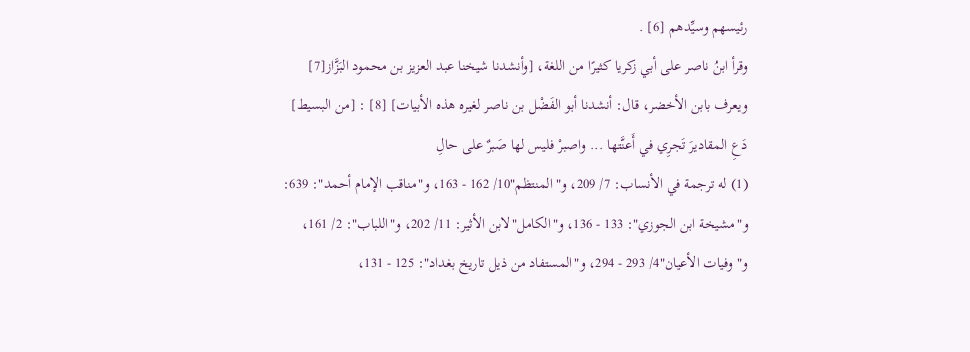رئيسهم وسيِّدهم [6] .
وقرأ ابنُ ناصر على أبي زكريا كثيرًا من اللغة، [وأنشدنا شيخنا عبد العزيز بن محمود البَزَّاز[7] ويعرف بابن الأخضر، قال: أنشدنا أبو الفَضْل بن ناصر لغيره هذه الأبيات] [8] : [من البسيط]
دَعِ المقاديرَ تَجرِي في أَعنَّتها ... واصبرْ فليس لها صَبرٌ على حالِ
(1) له ترجمة في الأنساب: 7/ 209، و"المنتظم"10/ 162 - 163، و"مناقب الإمام أحمد": 639: و"مشيخة ابن الجوزي": 133 - 136، و"الكامل"لابن الأثير: 11/ 202، و"اللباب": 2/ 161، و"وفيات الأعيان"4/ 293 - 294، و"المستفاد من ذيل تاريخ بغداد": 125 - 131،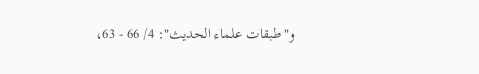و"طبقات علماء الحديث": 4/ 66 - 63،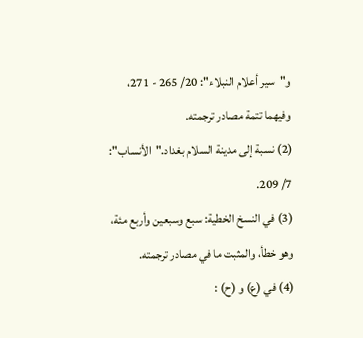و"سير أعلام النبلاء": 20/ 265 - 271، وفيهما تتمة مصادر ترجمته.
(2) نسبة إلى مدينة السلام بغداد."الأنساب": 7/ 209.
(3) في النسخ الخطية: سبع وسبعين وأربع مئة، وهو خطأ، والمثبت ما في مصادر ترجمته.
(4) في (ع) و (ح) :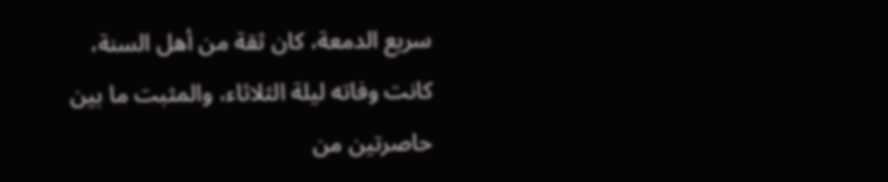سريع الدمعة، كان ثقة من أهل السنة، كانت وفاته ليلة الثلاثاء، والمثبت ما بين حاصرتين من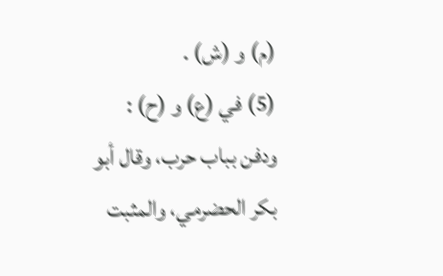(م) و (ش) .
(5) في (ع) و (ح) : ودفن بباب حرب، وقال أبو بكر الحضرمي، والمثبت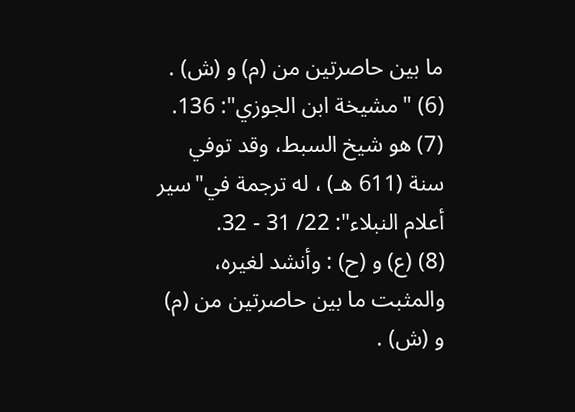ما بين حاصرتين من (م) و (ش) .
(6) "مشيخة ابن الجوزي": 136.
(7) هو شيخ السبط، وقد توفي سنة (611 هـ) ، له ترجمة في"سير أعلام النبلاء": 22/ 31 - 32.
(8) (ع) و (ح) : وأنشد لغيره، والمثبت ما بين حاصرتين من (م) و (ش) .